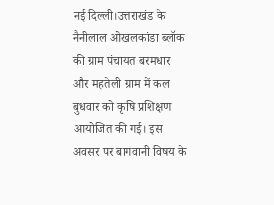नई दिल्ली।उत्तराखंड के नैनीलाल ओखलकांडा ब्लॉक की ग्राम पंचायत बरमधार और महतेली ग्राम में कल बुधवार को कृषि प्रशिक्षण आयोजित की गई। इस अवसर पर बागवानी विषय के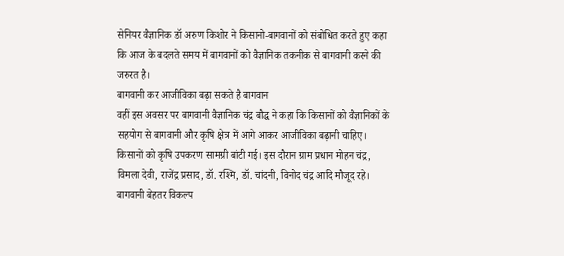सेनियर वैज्ञानिक डॉ अरुण किशोर ने किसानो-बागवानों को संबोधित करते हुए कहा कि आज के बदलते समय में बागवानों को वैज्ञानिक तकनीक से बागवानी करने की जरुरत है।
बागवानी कर आजीविका बढ़ा सकते है बागवान
वहीं इस अवसर पर बागवानी वैज्ञानिक चंद्र बौद्ध ने कहा कि किसानों को वैज्ञानिकों के सहयोग से बागवानी और कृषि क्षेत्र में आगे आकर आजीविका बढ़ानी चाहिए। किसानों को कृषि उपकरण सामग्री बांटी गई। इस दौरान ग्राम प्रधान मोहन चंद्र, विमला देवी, राजेंद्र प्रसाद, डॉ. रश्मि, डॉ. चांदनी, विनोद चंद्र आदि मौजूद रहे।
बागवानी बेहतर विकल्प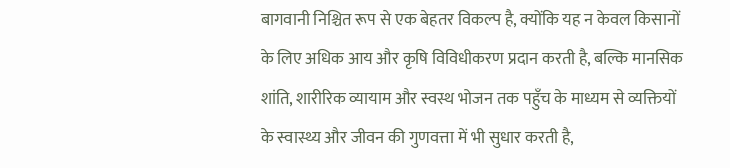बागवानी निश्चित रूप से एक बेहतर विकल्प है, क्योंकि यह न केवल किसानों के लिए अधिक आय और कृषि विविधीकरण प्रदान करती है, बल्कि मानसिक शांति, शारीरिक व्यायाम और स्वस्थ भोजन तक पहुँच के माध्यम से व्यक्तियों के स्वास्थ्य और जीवन की गुणवत्ता में भी सुधार करती है,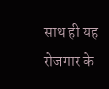साथ ही यह रोजगार के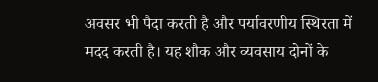अवसर भी पैदा करती है और पर्यावरणीय स्थिरता में मदद करती है। यह शौक और व्यवसाय दोनों के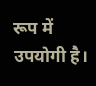रूप में उपयोगी है।